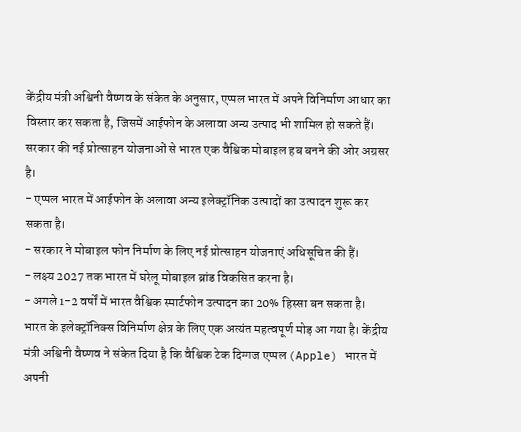केंद्रीय मंत्री अश्विनी वैष्णव के संकेत के अनुसार, एप्पल भारत में अपने विनिर्माण आधार का विस्तार कर सकता है, जिसमें आईफोन के अलावा अन्य उत्पाद भी शामिल हो सकते हैं। सरकार की नई प्रोत्साहन योजनाओं से भारत एक वैश्विक मोबाइल हब बनने की ओर अग्रसर है।
- एप्पल भारत में आईफोन के अलावा अन्य इलेक्ट्रॉनिक उत्पादों का उत्पादन शुरू कर सकता है।
- सरकार ने मोबाइल फोन निर्माण के लिए नई प्रोत्साहन योजनाएं अधिसूचित की हैं।
- लक्ष्य 2027 तक भारत में घरेलू मोबाइल ब्रांड विकसित करना है।
- अगले 1-2 वर्षों में भारत वैश्विक स्मार्टफोन उत्पादन का 20% हिस्सा बन सकता है।
भारत के इलेक्ट्रॉनिक्स विनिर्माण क्षेत्र के लिए एक अत्यंत महत्वपूर्ण मोड़ आ गया है। केंद्रीय मंत्री अश्विनी वैष्णव ने संकेत दिया है कि वैश्विक टेक दिग्गज एप्पल (Apple) भारत में अपनी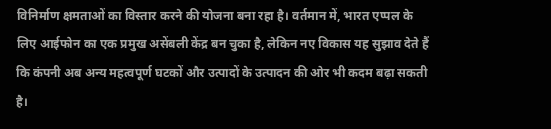विनिर्माण क्षमताओं का विस्तार करने की योजना बना रहा है। वर्तमान में, भारत एप्पल के लिए आईफोन का एक प्रमुख असेंबली केंद्र बन चुका है, लेकिन नए विकास यह सुझाव देते हैं कि कंपनी अब अन्य महत्वपूर्ण घटकों और उत्पादों के उत्पादन की ओर भी कदम बढ़ा सकती है।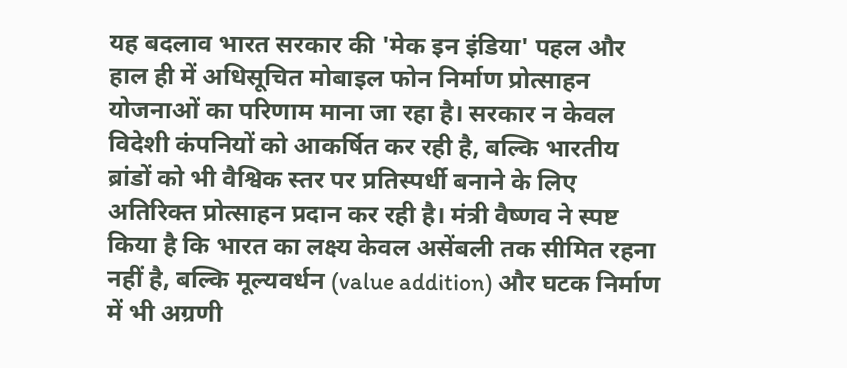यह बदलाव भारत सरकार की 'मेक इन इंडिया' पहल और हाल ही में अधिसूचित मोबाइल फोन निर्माण प्रोत्साहन योजनाओं का परिणाम माना जा रहा है। सरकार न केवल विदेशी कंपनियों को आकर्षित कर रही है, बल्कि भारतीय ब्रांडों को भी वैश्विक स्तर पर प्रतिस्पर्धी बनाने के लिए अतिरिक्त प्रोत्साहन प्रदान कर रही है। मंत्री वैष्णव ने स्पष्ट किया है कि भारत का लक्ष्य केवल असेंबली तक सीमित रहना नहीं है, बल्कि मूल्यवर्धन (value addition) और घटक निर्माण में भी अग्रणी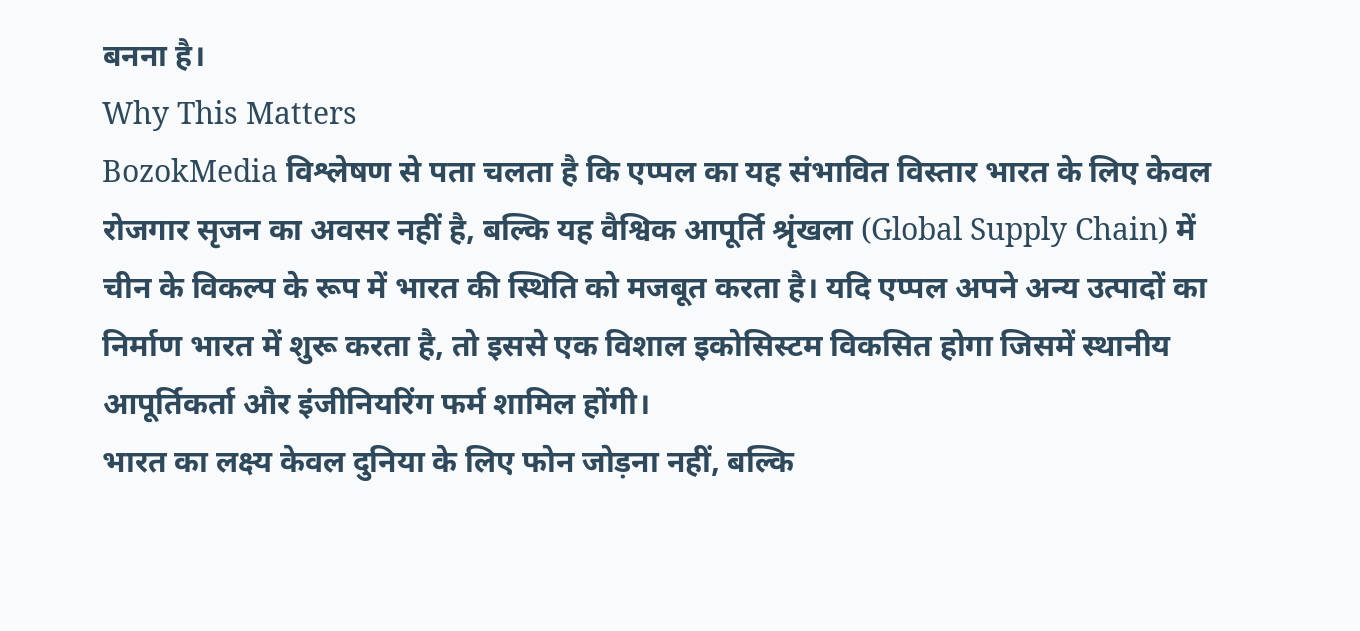बनना है।
Why This Matters
BozokMedia विश्लेषण से पता चलता है कि एप्पल का यह संभावित विस्तार भारत के लिए केवल रोजगार सृजन का अवसर नहीं है, बल्कि यह वैश्विक आपूर्ति श्रृंखला (Global Supply Chain) में चीन के विकल्प के रूप में भारत की स्थिति को मजबूत करता है। यदि एप्पल अपने अन्य उत्पादों का निर्माण भारत में शुरू करता है, तो इससे एक विशाल इकोसिस्टम विकसित होगा जिसमें स्थानीय आपूर्तिकर्ता और इंजीनियरिंग फर्म शामिल होंगी।
भारत का लक्ष्य केवल दुनिया के लिए फोन जोड़ना नहीं, बल्कि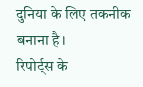दुनिया के लिए तकनीक बनाना है।
रिपोर्ट्स के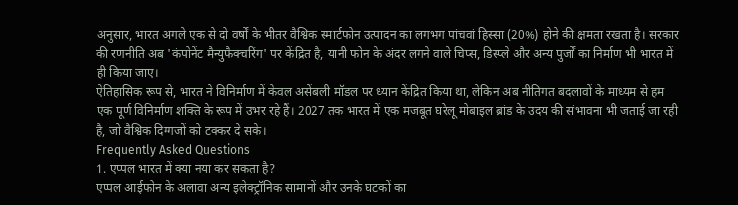अनुसार, भारत अगले एक से दो वर्षों के भीतर वैश्विक स्मार्टफोन उत्पादन का लगभग पांचवां हिस्सा (20%) होने की क्षमता रखता है। सरकार की रणनीति अब 'कंपोनेंट मैन्युफैक्चरिंग' पर केंद्रित है, यानी फोन के अंदर लगने वाले चिप्स, डिस्प्ले और अन्य पुर्जों का निर्माण भी भारत में ही किया जाए।
ऐतिहासिक रूप से, भारत ने विनिर्माण में केवल असेंबली मॉडल पर ध्यान केंद्रित किया था, लेकिन अब नीतिगत बदलावों के माध्यम से हम एक पूर्ण विनिर्माण शक्ति के रूप में उभर रहे हैं। 2027 तक भारत में एक मजबूत घरेलू मोबाइल ब्रांड के उदय की संभावना भी जताई जा रही है, जो वैश्विक दिग्गजों को टक्कर दे सके।
Frequently Asked Questions
1. एप्पल भारत में क्या नया कर सकता है?
एप्पल आईफोन के अलावा अन्य इलेक्ट्रॉनिक सामानों और उनके घटकों का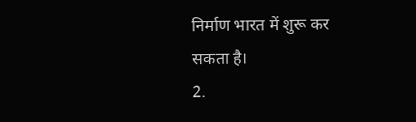निर्माण भारत में शुरू कर सकता है।
2.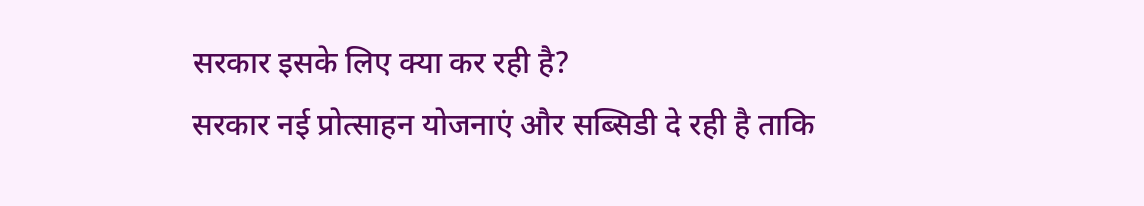सरकार इसके लिए क्या कर रही है?
सरकार नई प्रोत्साहन योजनाएं और सब्सिडी दे रही है ताकि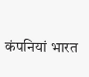कंपनियां भारत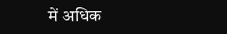में अधिक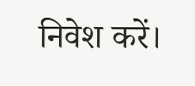निवेश करें।